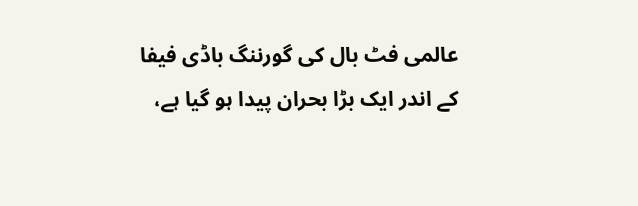عالمی فٹ بال کی گورننگ باڈی فیفا کے اندر ایک بڑا بحران پیدا ہو گیا ہے،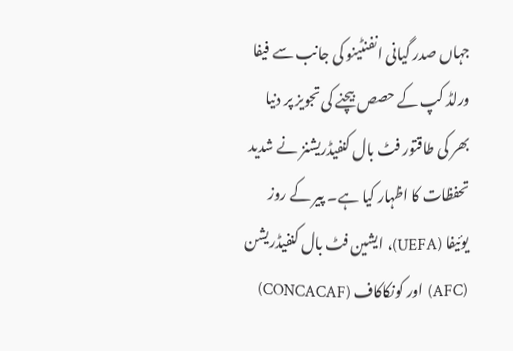جہاں صدر گیانی انفنٹینو کی جانب سے فیفا ورلڈ کپ کے حصص بیچنے کی تجویز پر دنیا بھر کی طاقتور فٹ بال کنفیڈریشنز نے شدید تحفظات کا اظہار کیا ہے۔ پیر کے روز یوئیفا (UEFA)، ایشین فٹ بال کنفیڈریشن (AFC) اور کونکاکاف (CONCACAF)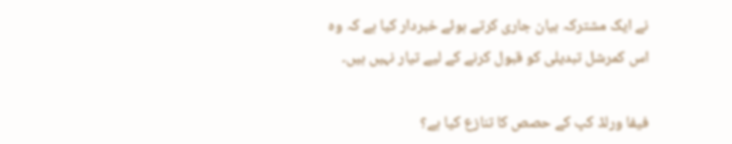نے ایک مشترکہ بیان جاری کرتے ہوئے خبردار کیا ہے کہ وہ اس کمرشل تبدیلی کو قبول کرنے کے لیے تیار نہیں ہیں۔

فیفا ورلڈ کپ کے حصص کا تنازع کیا ہے؟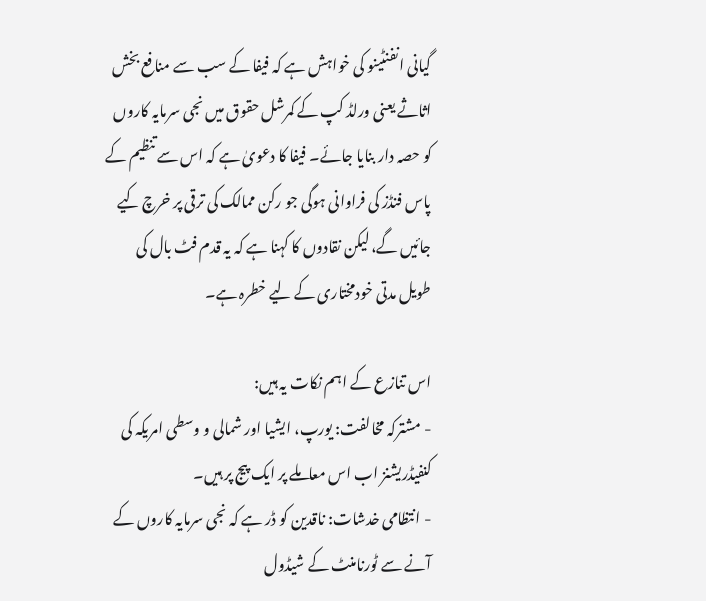گیانی انفنٹینو کی خواہش ہے کہ فیفا کے سب سے منافع بخش اثاثے یعنی ورلڈ کپ کے کمرشل حقوق میں نجی سرمایہ کاروں کو حصہ دار بنایا جائے۔ فیفا کا دعویٰ ہے کہ اس سے تنظیم کے پاس فنڈز کی فراوانی ہوگی جو رکن ممالک کی ترقی پر خرچ کیے جائیں گے، لیکن نقادوں کا کہنا ہے کہ یہ قدم فٹ بال کی طویل مدتی خودمختاری کے لیے خطرہ ہے۔

اس تنازع کے اہم نکات یہ ہیں:
- مشترکہ مخالفت: یورپ، ایشیا اور شمالی و وسطی امریکہ کی کنفیڈریشنز اب اس معاملے پر ایک پیج پر ہیں۔
- انتظامی خدشات: ناقدین کو ڈر ہے کہ نجی سرمایہ کاروں کے آنے سے ٹورنامنٹ کے شیڈول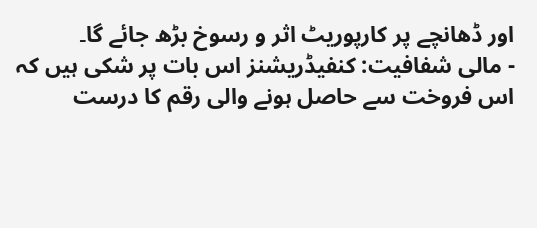اور ڈھانچے پر کارپوریٹ اثر و رسوخ بڑھ جائے گا۔
- مالی شفافیت: کنفیڈریشنز اس بات پر شکی ہیں کہ اس فروخت سے حاصل ہونے والی رقم کا درست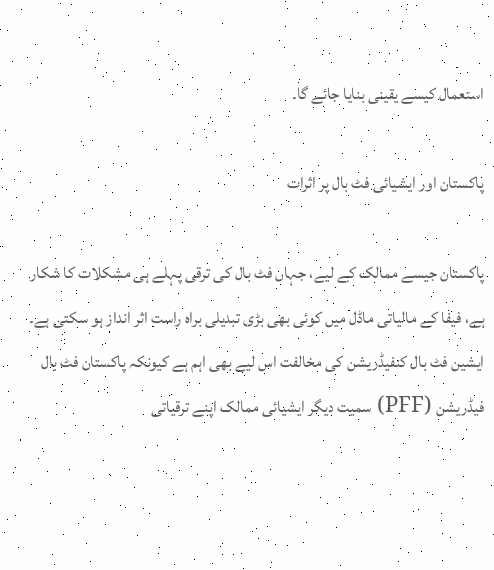استعمال کیسے یقینی بنایا جائے گا۔

پاکستان اور ایشیائی فٹ بال پر اثرات

پاکستان جیسے ممالک کے لیے، جہاں فٹ بال کی ترقی پہلے ہی مشکلات کا شکار ہے، فیفا کے مالیاتی ماڈل میں کوئی بھی بڑی تبدیلی براہ راست اثر انداز ہو سکتی ہے۔ ایشین فٹ بال کنفیڈریشن کی مخالفت اس لیے بھی اہم ہے کیونکہ پاکستان فٹ بال فیڈریشن (PFF) سمیت دیگر ایشیائی ممالک اپنے ترقیاتی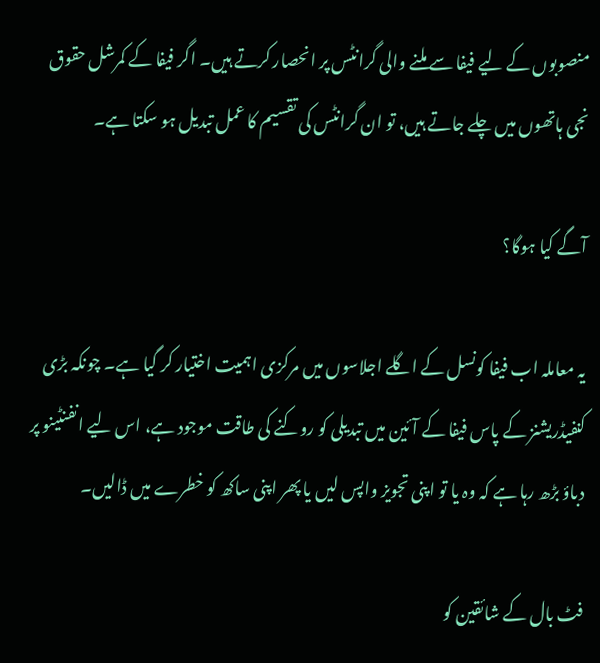منصوبوں کے لیے فیفا سے ملنے والی گرانٹس پر انحصار کرتے ہیں۔ اگر فیفا کے کمرشل حقوق نجی ہاتھوں میں چلے جاتے ہیں، تو ان گرانٹس کی تقسیم کا عمل تبدیل ہو سکتا ہے۔

آگے کیا ہوگا؟

یہ معاملہ اب فیفا کونسل کے اگلے اجلاسوں میں مرکزی اہمیت اختیار کر گیا ہے۔ چونکہ بڑی کنفیڈریشنز کے پاس فیفا کے آئین میں تبدیلی کو روکنے کی طاقت موجود ہے، اس لیے انفنٹینو پر دباؤ بڑھ رہا ہے کہ وہ یا تو اپنی تجویز واپس لیں یا پھر اپنی ساکھ کو خطرے میں ڈالیں۔

فٹ بال کے شائقین کو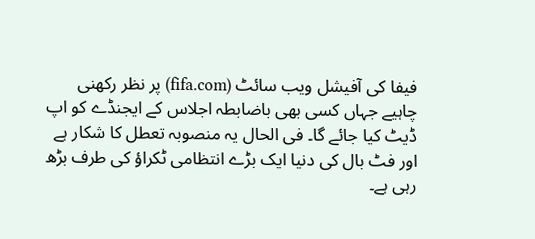فیفا کی آفیشل ویب سائٹ (fifa.com) پر نظر رکھنی چاہیے جہاں کسی بھی باضابطہ اجلاس کے ایجنڈے کو اپ ڈیٹ کیا جائے گا۔ فی الحال یہ منصوبہ تعطل کا شکار ہے اور فٹ بال کی دنیا ایک بڑے انتظامی ٹکراؤ کی طرف بڑھ رہی ہے۔